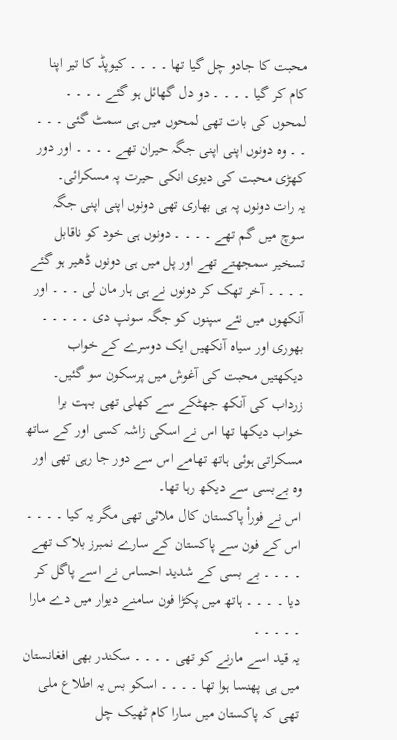محبت کا جادو چل گیا تھا ۔ ۔ ۔ ۔ کیوپڈ کا تیر اپنا کام کر گیا ۔ ۔ ۔ ۔ دو دل گھائل ہو گئے ۔ ۔ ۔ ۔ لمحوں کی بات تھی لمحوں میں ہی سمٹ گئی ۔ ۔ ۔ ۔ ۔ وہ دونوں اپنی اپنی جگہ حیران تھے ۔ ۔ ۔ ۔ اور دور کھڑی محبت کی دیوی انکی حیرت پہ مسکرائی۔
یہ رات دونوں پہ ہی بھاری تھی دونوں اپنی اپنی جگہ سوچ میں گم تھے ۔ ۔ ۔ ۔ دونوں ہی خود کو ناقابل تسخیر سمجھتے تھے اور پل میں ہی دونوں ڈھیر ہو گئے ۔ ۔ ۔ ۔ آخر تھک کر دونوں نے ہی ہار مان لی ۔ ۔ ۔ اور آنکھوں میں نئے سپنوں کو جگہ سونپ دی ۔ ۔ ۔ ۔ ۔ بھوری اور سیاہ آنکھیں ایک دوسرے کے خواب دیکھتیں محبت کی آغوش میں پرسکون سو گئیں۔
زرداب کی آنکھ جھٹکے سے کھلی تھی بہت برا خواب دیکھا تھا اس نے اسکی زاشہ کسی اور کے ساتھ مسکراتی ہوئی ہاتھ تھامے اس سے دور جا رہی تھی اور وہ بےبسی سے دیکھ رہا تھا۔
اس نے فوراْ پاکستان کال ملائی تھی مگر یہ کیا ۔ ۔ ۔ ۔ اس کے فون سے پاکستان کے سارے نمبرز بلاک تھے ۔ ۔ ۔ ۔ بے بسی کے شدید احساس نے اسے پاگل کر دیا ۔ ۔ ۔ ۔ ہاتھ میں پکڑا فون سامنے دیوار میں دے مارا ۔ ۔ ۔ ۔ ۔
یہ قید اسے مارنے کو تھی ۔ ۔ ۔ ۔ سکندر بھی افغانستان میں ہی پھنسا ہوا تھا ۔ ۔ ۔ ۔ اسکو بس یہ اطلاع ملی تھی کہ پاکستان میں سارا کام ٹھیک چل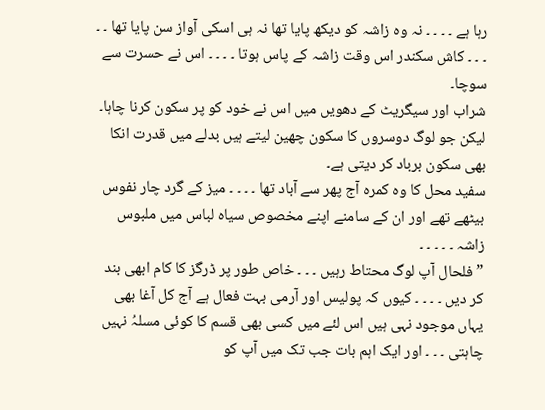رہا ہے ۔ ۔ ۔ ۔ نہ وہ زاشہ کو دیکھ پایا تھا نہ ہی اسکی آواز سن پایا تھا ۔ ۔ ۔ ۔ ۔ کاش سکندر اس وقت زاشہ کے پاس ہوتا ۔ ۔ ۔ ۔ اس نے حسرت سے سوچا۔
شراب اور سیگریٹ کے دھویں میں اس نے خود کو پر سکون کرنا چاہا۔
لیکن جو لوگ دوسروں کا سکون چھین لیتے ہیں بدلے میں قدرت انکا بھی سکون برباد کر دیتی ہے۔
سفید محل کا وہ کمرہ آج پھر سے آباد تھا ۔ ۔ ۔ ۔ میز کے گرد چار نفوس بیٹھے تھے اور ان کے سامنے اپنے مخصوص سیاہ لباس میں ملبوس زاشہ ۔ ۔ ۔ ۔ ۔
” فلحال آپ لوگ محتاط رہیں ۔ ۔ ۔ خاص طور پر ڈرگز کا کام ابھی بند کر دیں ۔ ۔ ۔ ۔ کیوں کہ پولیس اور آرمی بہت فعال ہے آج کل آغا بھی یہاں موجود نہی ہیں اس لئے میں کسی بھی قسم کا کوئی مسلہُ نہیں چاہتی ۔ ۔ ۔ اور ایک اہم بات جب تک میں آپ کو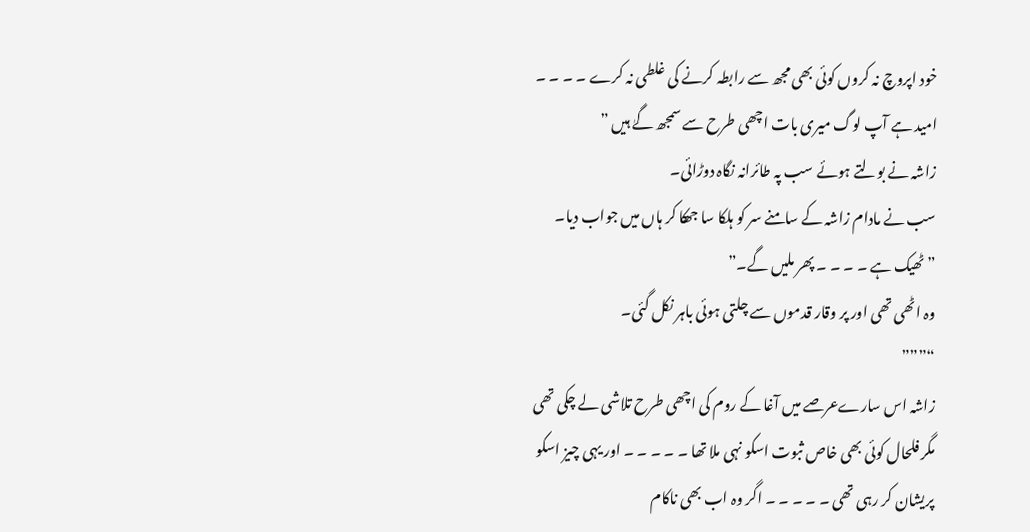خود اپروچ نہ کروں کوئی بھی مجھ سے رابطہ کرنے کی غلطی نہ کرے ۔ ۔ ۔ ۔
امید ہے آپ لوگ میری بات اچھی طرح سے سمجھ گےٰ ہیں ”
زاشہ نے بولتے ہوئے سب پہ طائرانہ نگاہ دوڑائی۔
سب نے مادام زاشہ کے سامنے سر کو ہلکا سا جھکا کر ہاں میں جواب دیا۔
” ٹھیک ہے ۔ ۔ ۔ ۔ پھر ملیں گے۔”
وہ اٹھی تھی اور پر وقار قدموں سے چلتی ہوئی باہر نکل گئی۔
“”””
زاشہ اس سارےعرصے میں آغا کے روم کی اچھی طرح تلاشی لے چکی تھی مگر فلحال کوئی بھی خاص ثبوت اسکو نہی ملا تھا ۔ ۔ ۔ ۔ ۔ اور یہی چیز اسکو پریشان کر رہی تھی ۔ ۔ ۔ ۔ ۔ اگر وہ اب بھی ناکام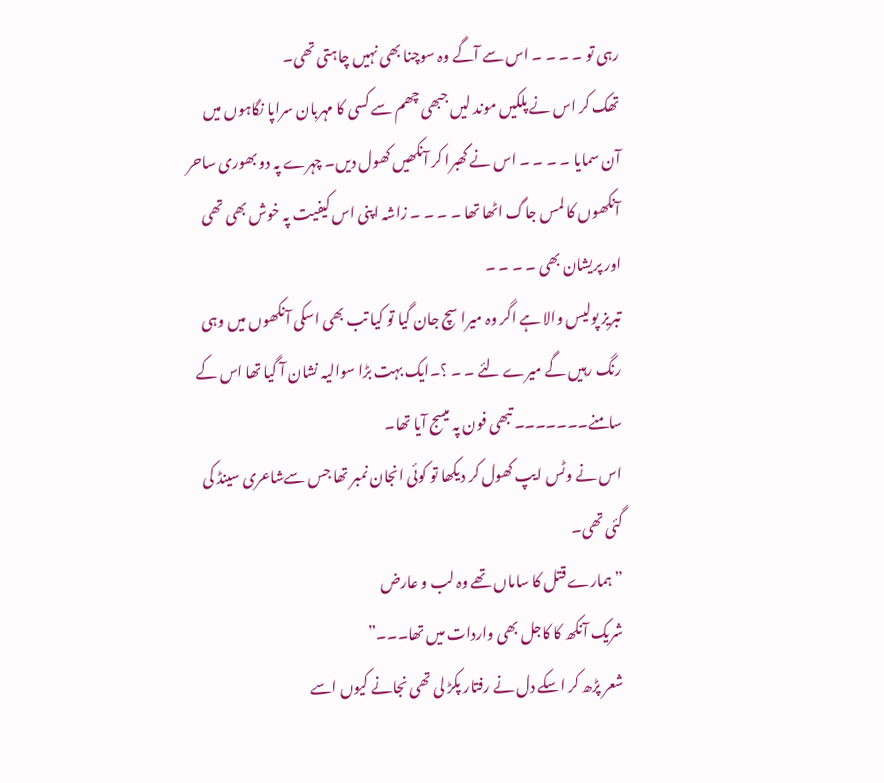رہی تو ۔ ۔ ۔ ۔ اس سے آگے وہ سوچنا بھی نہیں چاہتی تھی۔
تھک کر اس نے پلکیں موند لیں جبھی چھم سے کسی کا مہربان سراپا نگاہوں میں آن سمایا ۔ ۔ ۔ ۔ اس نے گھبرا کر آنکھیں کھول دیں۔ چہرے پہ دو بھوری ساحر آنکھوں کا لمس جاگ اٹھا تھا ۔ ۔ ۔ ۔ زاشہ اپنی اس کیفیت پہ خوش بھی تھی اور پریشان بھی ۔ ۔ ۔ ۔
تبریز پولیس والا ہے اگر وہ میرا سچ جان گیا تو کیا تب بھی اسکی آنکھوں میں وہی رنگ رہیں گے میرے لئے ۔ ۔ ؟۔ایک بہت بڑا سوالیہ نشان آ گیا تھا اس کے سامنے۔۔۔۔۔۔۔ تبھی فون پہ میسج آیا تھا۔
اس نے وٹس ایپ کھول کر دیکھا تو کوئی انجان نمبر تھا جس سےشاعری سینڈ کی گئی تھی۔
” ہمارے قتل کا ساماں تھے وہ لب و عارض
شریک آنکھ کا کاجل بھی واردات میں تھا۔۔۔”
شعر پڑھ کر اسکے دل نے رفتار پکڑ لی تھی نجانے کیوں اسے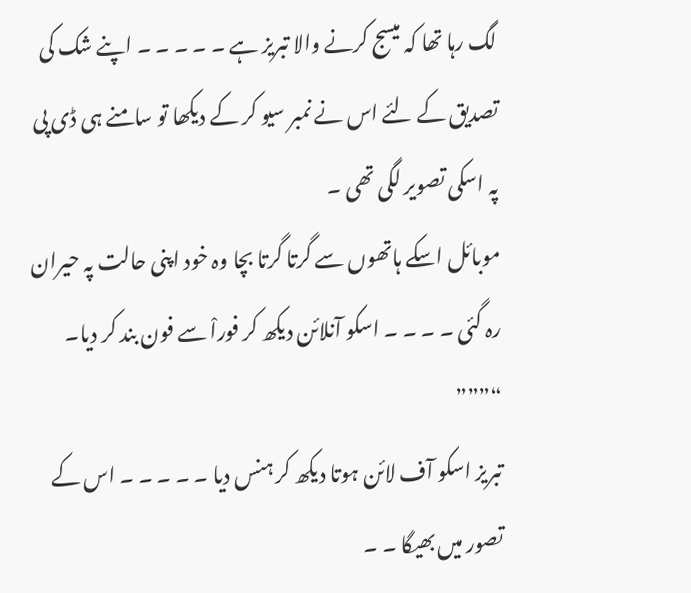لگ رہا تھا کہ میسج کرنے والا تبریز ہے ۔ ۔ ۔ ۔ ۔ اپنے شک کی تصدیق کے لئے اس نے نمبر سیو کر کے دیکھا تو سامنے ہی ڈی پی پہ اسکی تصویر لگی تھی ۔
موبائل اسکے ہاتھوں سے گرتا گرتا بچا وہ خود اپنی حالت پہ حیران رہ گئی ۔ ۔ ۔ ۔ اسکو آنلائن دیکھ کر فوراْ سے فون بند کر دیا۔
“”””
تبریز اسکو آف لائن ہوتا دیکھ کر ہنس دیا ۔ ۔ ۔ ۔ ۔ اس کے تصور میں بھیگا ۔ ۔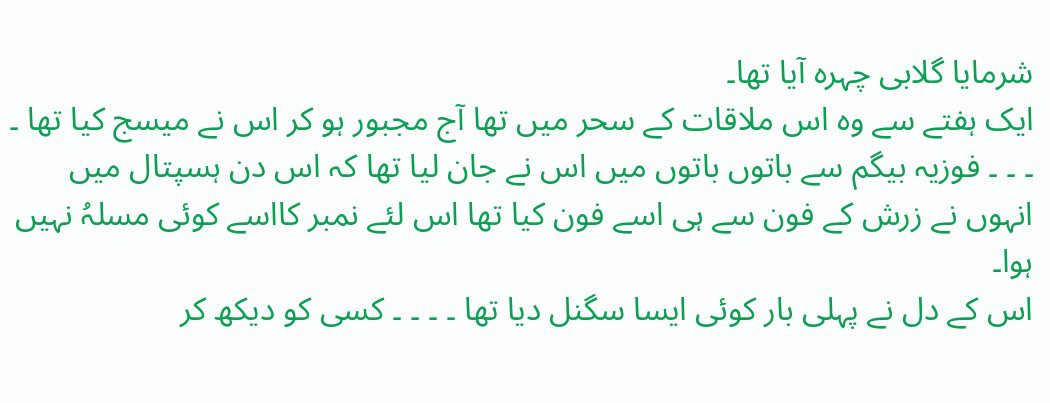شرمایا گلابی چہرہ آیا تھا۔
ایک ہفتے سے وہ اس ملاقات کے سحر میں تھا آج مجبور ہو کر اس نے میسج کیا تھا ۔ ۔ ۔ ۔ فوزیہ بیگم سے باتوں باتوں میں اس نے جان لیا تھا کہ اس دن ہسپتال میں انہوں نے زرش کے فون سے ہی اسے فون کیا تھا اس لئے نمبر کااسے کوئی مسلہُ نہیں ہوا۔
اس کے دل نے پہلی بار کوئی ایسا سگنل دیا تھا ۔ ۔ ۔ ۔ کسی کو دیکھ کر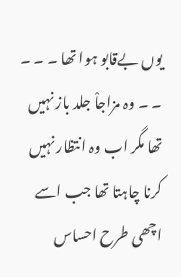یوں بےقابو ہوا تھا ۔ ۔ ۔ ۔ ۔ وہ مزاجاْ جلد باز نہیں تھا مگر اب وہ انتظار نہیں کرنا چاہتا تھا جب اسے اچھی طرح احساس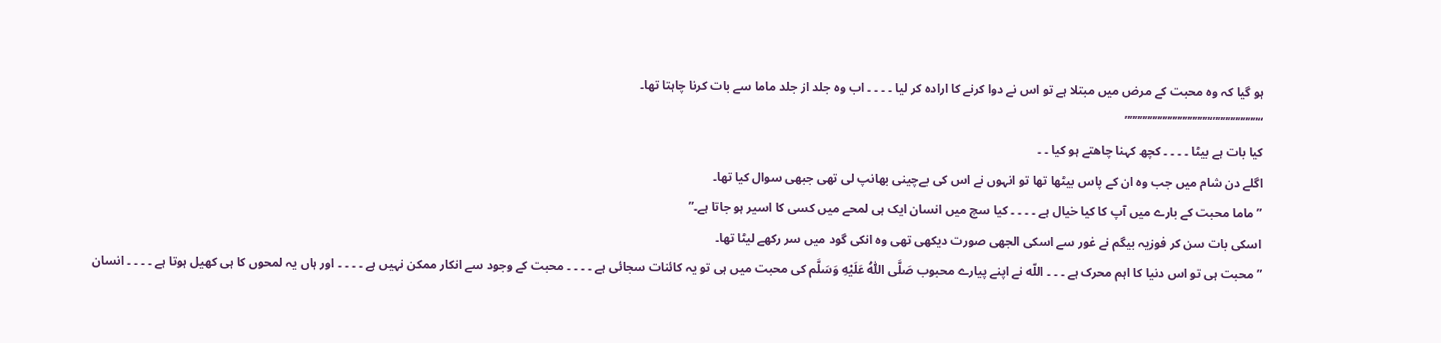ہو گیا کہ وہ محبت کے مرض میں مبتلا ہے تو اس نے دوا کرنے کا ارادہ کر لیا ۔ ۔ ۔ ۔ اب وہ جلد از جلد ماما سے بات کرنا چاہتا تھا۔
“”””””””””‘”””””””””””””””””
کیا بات ہے بیٹا ۔ ۔ ۔ ۔ کچھ کہنا چاھتے ہو کیا ۔ ۔
اگلے دن شام میں جب وہ ان کے پاس بیٹھا تھا تو انہوں نے اس کی بےچینی بھانپ لی تھی جبھی سوال کیا تھا۔
” ماما محبت کے بارے میں آپ کا کیا خیال ہے ۔ ۔ ۔ ۔ کیا سچ میں انسان ایک ہی لمحے میں کسی کا اسیر ہو جاتا ہے۔”
اسکی بات سن کر فوزیہ بیگم نے غور سے اسکی الجھی صورت دیکھی تھی وہ انکی گود میں سر رکھے لیٹا تھا۔
” محبت ہی تو اس دنیا کا اہم محرک ہے ۔ ۔ ۔ اللّه نے اپنے پیارے محبوب صَلَّى اللّٰهُ عَلَيْهِ وَسَلَّم کی محبت میں ہی تو یہ کائنات سجائی ہے ۔ ۔ ۔ ۔ محبت کے وجود سے انکار ممکن نہیں ہے ۔ ۔ ۔ ۔ اور ہاں یہ لمحوں کا ہی کھیل ہوتا ہے ۔ ۔ ۔ ۔ انسان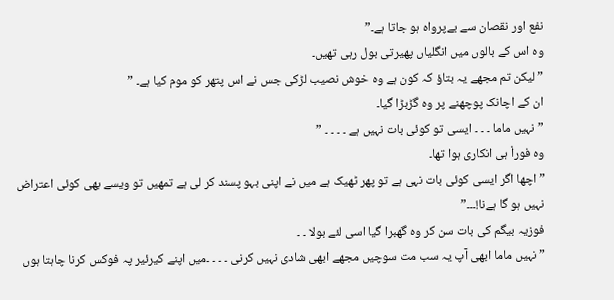نفع اور نقصان سے بےپرواہ ہو جاتا ہے۔”
وہ اس کے بالوں میں انگلیاں پھیرتی بول رہی تھیں۔
” لیکن تم مجھے یہ بتاؤ کہ کون ہے وہ خوش نصیب لڑکی جس نے اس پتھر کو موم کیا ہے۔ ”
ان کے اچانک پوچھنے پر وہ گڑبڑا گیا۔
” نہیں ماما ۔ ۔ ۔ ایسی تو کوئی بات نہیں ہے ۔ ۔ ۔ ۔ ”
وہ فوراْ ہی انکاری ہوا تھا۔
” اچھا اگر ایسی کوئی بات نہی ہے تو پھر ٹھیک ہے میں نے اپنی بہو پسند کر لی ہے تمھیں تو ویسے بھی کوئی اعتراض نہیں ہو گا ہےنا!۔۔۔”
فوزیہ بیگم کی بات سن کر وہ گھبرا گیا اسی لئے بولا ۔ ۔
” نہیں ماما ابھی آپ یہ سب مت سوچیں مجھے ابھی شادی نہیں کرنی ۔ ۔ ۔ ۔میں اپنے کیرئیر پہ فوکس کرنا چاہتا ہوں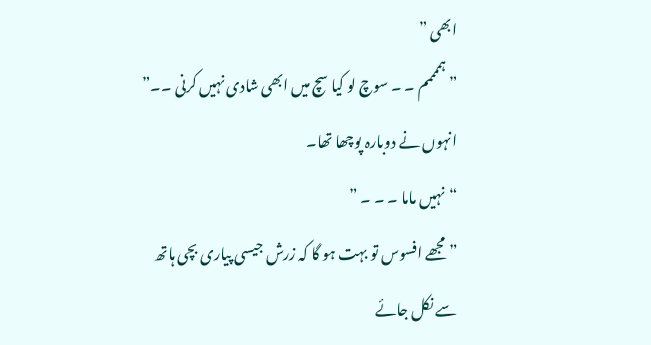ابھی ”
” ہممممم ۔ ۔ سوچ لو کیا سچ میں ابھی شادی نہیں کرنی ۔۔”
انہوں نے دوبارہ پوچھا تھا۔
“نہیں ماما ۔ ۔ ۔ ”
” مجھے افسوس تو بہت ہو گا کہ زرش جیسی پیاری بچی ہاتھ سے نکل جائے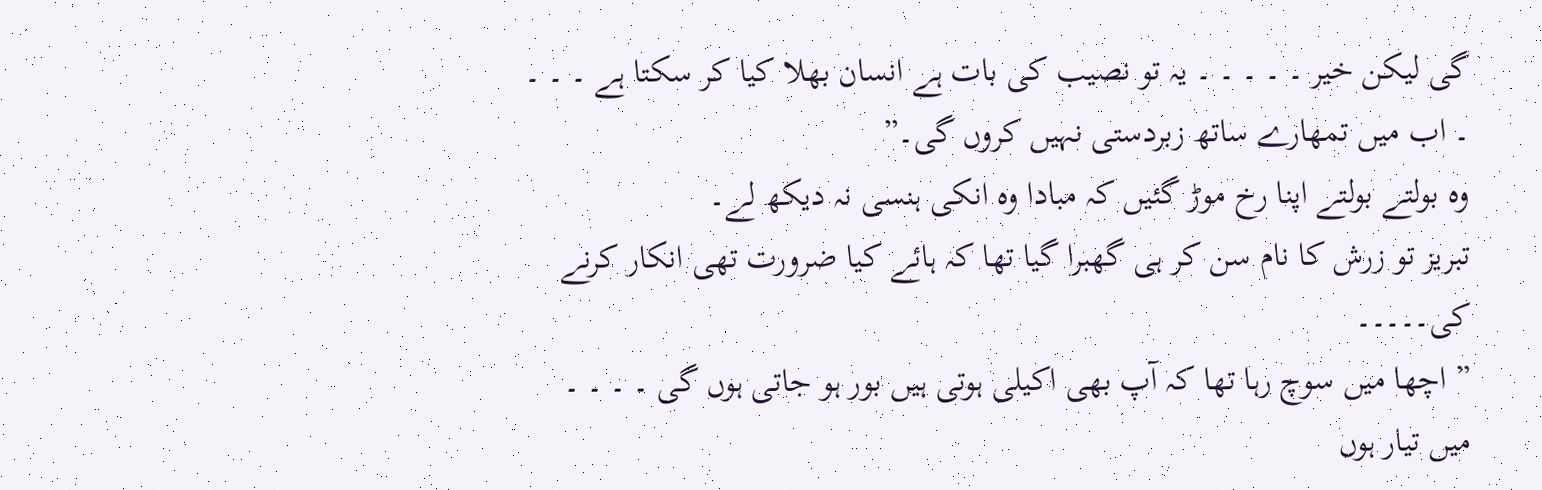گی لیکن خیر ۔ ۔ ۔ ۔ ۔ یہ تو نصیب کی بات ہے انسان بھلا کیا کر سکتا ہے ۔ ۔ ۔ ۔ اب میں تمھارے ساتھ زبردستی نہیں کروں گی۔”
وہ بولتے بولتے اپنا رخ موڑ گئیں کہ مبادا وہ انکی ہنسی نہ دیکھ لے۔
تبریز تو زرش کا نام سن کر ہی گھبرا گیا تھا کہ ہائے کیا ضرورت تھی انکار کرنے کی۔۔۔۔۔
” اچھا میں سوچ رہا تھا کہ آپ بھی اکیلی ہوتی ہیں بور ہو جاتی ہوں گی ۔ ۔ ۔ ۔ میں تیار ہوں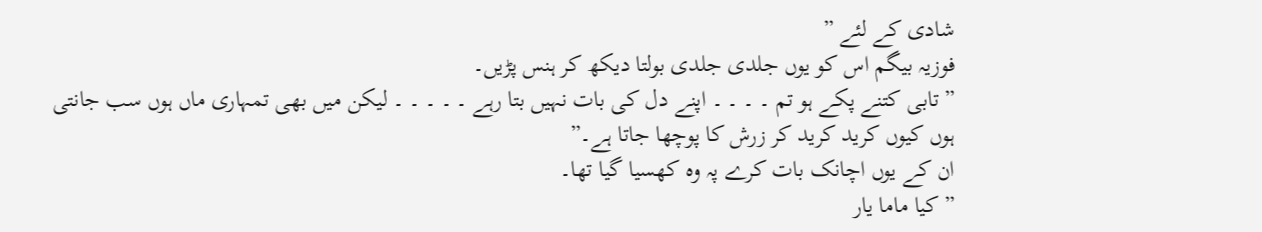شادی کے لئے ”
فوزیہ بیگم اس کو یوں جلدی جلدی بولتا دیکھ کر ہنس پڑیں۔
” تابی کتنے پکے ہو تم ۔ ۔ ۔ ۔ اپنے دل کی بات نہیں بتا رہے ۔ ۔ ۔ ۔ ۔ لیکن میں بھی تمہاری ماں ہوں سب جانتی ہوں کیوں کرید کرید کر زرش کا پوچھا جاتا ہے۔”
ان کے یوں اچانک بات کرے پہ وہ کھسیا گیا تھا۔
” کیا ماما یار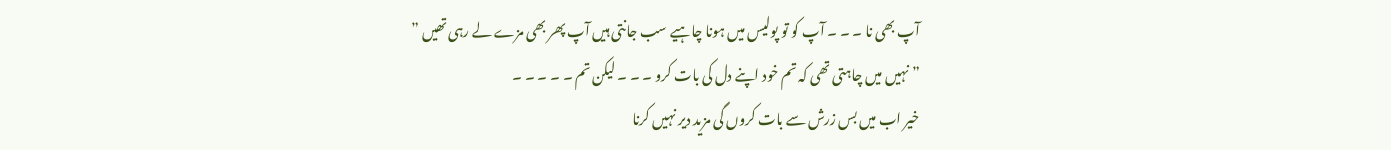آپ بھی نا ۔ ۔ ۔ آپ کو تو پولیس میں ہونا چاہیے سب جانتی ہیں آپ پھر بھی مزے لے رہی تھیں ”
” نہیں میں چاہتی تھی کہ تم خود اپنے دل کی بات کرو ۔ ۔ ۔ لیکن تم ۔ ۔ ۔ ۔ ۔
خیر اب میں بس زرش سے بات کروں گی مزید دیر نہیں کرنا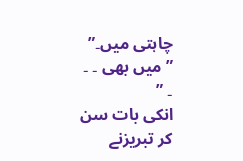چاہتی میں۔”
” میں بھی ۔ ۔ ۔ ”
انکی بات سن کر تبریزنے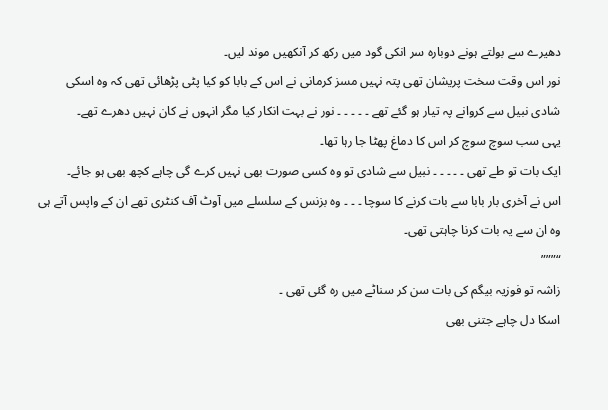دھیرے سے بولتے ہونے دوبارہ سر انکی گود میں رکھ کر آنکھیں موند لیں۔
نور اس وقت سخت پریشان تھی پتہ نہیں مسز کرمانی نے اس کے بابا کو کیا پٹی پڑھائی تھی کہ وہ اسکی شادی نبیل سے کروانے پہ تیار ہو گئے تھے ۔ ۔ ۔ ۔ ۔ نور نے بہت انکار کیا مگر انہوں نے کان نہیں دھرے تھے۔
یہی سب سوچ سوچ کر اس کا دماغ پھٹا جا رہا تھا۔
ایک بات تو طے تھی ۔ ۔ ۔ ۔ ۔ نبیل سے شادی تو وہ کسی صورت بھی نہیں کرے گی چاہے کچھ بھی ہو جائے۔
اس نے آخری بار بابا سے بات کرنے کا سوچا ۔ ۔ ۔ وہ بزنس کے سلسلے میں آوٹ آف کنٹری تھے ان کے واپس آتے ہی وہ ان سے یہ بات کرنا چاہتی تھی۔
“”””
زاشہ تو فوزیہ بیگم کی بات سن کر سناٹے میں رہ گئی تھی ۔
اسکا دل چاہے جتنی بھی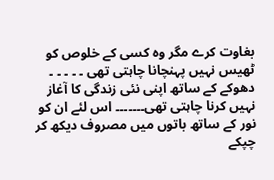بغاوت کرے مگر وہ کسی کے خلوص کو ٹھیس نہیں پہنچانا چاہتی تھی ۔ ۔ ۔ ۔ ۔ دھوکے کے ساتھ اپنی نئی زندگی کا آغاز نہیں کرنا چاہتی تھی۔۔۔۔۔۔۔ اس لئے ان کو نور کے ساتھ باتوں میں مصروف دیکھ کر چپکے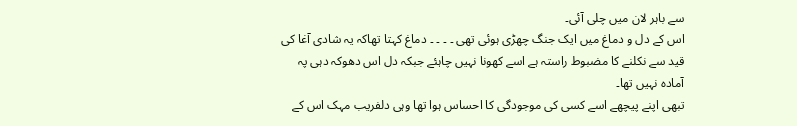سے باہر لان میں چلی آئی۔
اس کے دل و دماغ میں ایک جنگ چھڑی ہوئی تھی ۔ ۔ ۔ ۔ دماغ کہتا تھاکہ یہ شادی آغا کی قید سے نکلنے کا مضبوط راستہ ہے اسے کھونا نہیں چاہئے جبکہ دل اس دھوکہ دہی پہ آمادہ نہیں تھا۔
تبھی اپنے پیچھے اسے کسی کی موجودگی کا احساس ہوا تھا وہی دلفریب مہک اس کے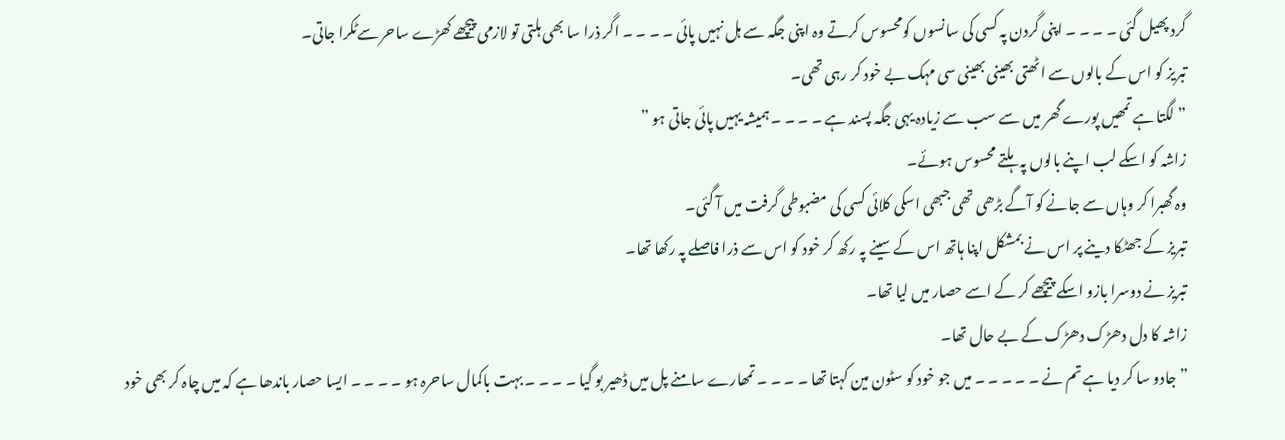گرد پھیل گئی ۔ ۔ ۔ ۔ اپنی گردن پہ کسی کی سانسوں کومحسوس کرتے وہ اپنی جگہ سے ہل نہیں پائی ۔ ۔ ۔ ۔ اگر ذرا سا بھی ہلتی تو لازمی پیچھے کھڑے ساحر سےٹکرا جاتی۔
تبریز کو اس کے بالوں سے اٹھتی بھینی بھینی سی مہک بے خود کر رہی تھی۔
” لگتا ہے تمھیں پورے گھر میں سے سب سے زیادہ یہی جگہ پسند ہے ۔ ۔ ۔ ۔ ہمیشہ یہیں پائی جاتی ہو ”
زاشہ کو اسکے لب اپنے بالوں پہ ہلتے محسوس ہوئے۔
وہ گھبرا کر وہاں سے جانے کو آگے بڑھی تھی جبھی اسکی کلائی کسی کی مضبوطی گرفت میں آ گئی۔
تبریز کے جھٹکا دینے پر اس نے بمشکل اپنا ہاتھ اس کے سینے پہ رکھ کر خود کو اس سے ذرا فاصلے پہ رکھا تھا۔
تبریز نے دوسرا بازو اسکے پیچھے کر کے اسے حصار میں لیا تھا۔
زاشہ کا دل دھڑک دھڑک کے بے حال تھا۔
” جادو سا کر دیا ہے تم نے ۔ ۔ ۔ ۔ ۔ میں جو خود کو سٹون مین کہتا تھا ۔ ۔ ۔ ۔ تمھارے سامنے پل میں ڈھیر بو گیا ۔ ۔ ۔ ۔ بہت باکمال ساحرہ ہو ۔ ۔ ۔ ۔ ایسا حصار باندھا ہے کہ میں چاہ کر بھی خود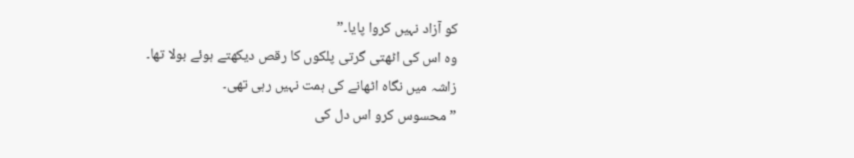کو آزاد نہیں کروا پایا۔”
وہ اس کی اٹھتی گرتی پلکوں کا رقص دیکھتے ہوئے بولا تھا۔
زاشہ میں نگاہ اٹھانے کی ہمت نہیں رہی تھی۔
” محسوس کرو اس دل کی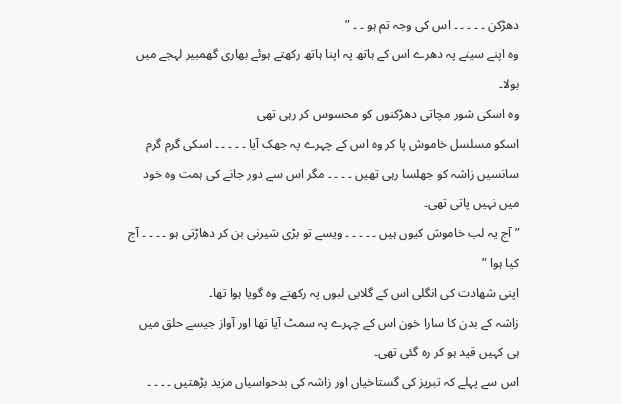دھڑکن ۔ ۔ ۔ ۔ ۔ اس کی وجہ تم ہو ۔ ۔ ”
وہ اپنے سینے پہ دھرے اس کے ہاتھ پہ اپنا ہاتھ رکھتے ہوئے بھاری گھمبیر لہجے میں بولا۔
وہ اسکی شور مچاتی دھڑکنوں کو محسوس کر رہی تھی
اسکو مسلسل خاموش پا کر وہ اس کے چہرے پہ جھک آیا ۔ ۔ ۔ ۔ ۔ اسکی گرم گرم سانسیں زاشہ کو جھلسا رہی تھیں ۔ ۔ ۔ ۔ مگر اس سے دور جانے کی ہمت وہ خود میں نہیں پاتی تھی۔
” آج یہ لب خاموش کیوں ہیں ۔ ۔ ۔ ۔ ۔ ویسے تو بڑی شیرنی بن کر دھاڑتی ہو ۔ ۔ ۔ ۔ آج کیا ہوا ”
اپنی شهادت کی انگلی اس کے گلابی لبوں پہ رکھتے وہ گویا ہوا تھا۔
زاشہ کے بدن کا سارا خون اس کے چہرے پہ سمٹ آیا تھا اور آواز جیسے حلق میں ہی کہیں قید ہو کر رہ گئی تھی۔
اس سے پہلے کہ تبریز کی گستاخیاں اور زاشہ کی بدحواسیاں مزید بڑھتیں ۔ ۔ ۔ ۔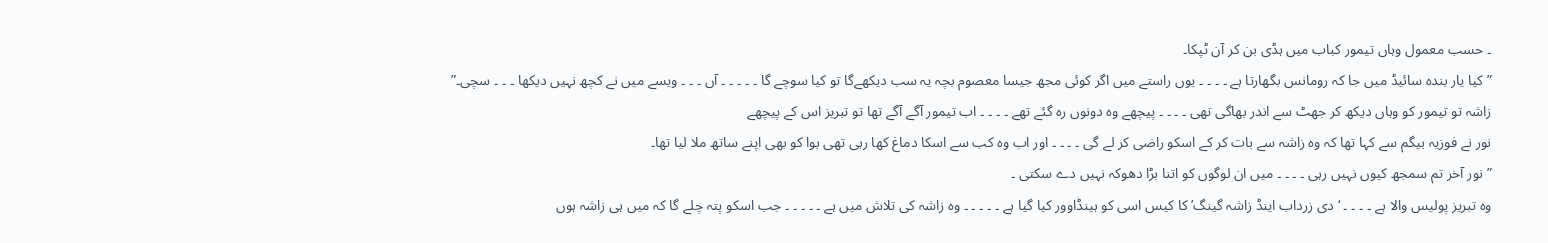۔ حسب معمول وہاں تیمور کباب میں ہڈی بن کر آن ٹپکا۔
” کیا یار بندہ سائیڈ میں جا کہ رومانس بگھارتا ہے ۔ ۔ ۔ ۔ یوں راستے میں اگر کوئی مجھ جیسا معصوم بچہ یہ سب دیکھےگا تو کیا سوچے گا ۔ ۔ ۔ ۔ ۔ آں ۔ ۔ ۔ ویسے میں نے کچھ نہیں دیکھا ۔ ۔ ۔ سچی۔”
زاشہ تو تیمور کو وہاں دیکھ کر جھٹ سے اندر بھاگی تھی ۔ ۔ ۔ ۔ پیچھے وہ دونوں رہ گئے تھے ۔ ۔ ۔ ۔ اب تیمور آگے آگے تھا تو تبریز اس کے پیچھے
نور نے فوزیہ بیگم سے کہا تھا کہ وہ زاشہ سے بات کر کے اسکو راضی کر لے گی ۔ ۔ ۔ ۔ اور اب وہ کب سے اسکا دماغ کھا رہی تھی بوا کو بھی اپنے ساتھ ملا لیا تھا۔
” نور آخر تم سمجھ کیوں نہیں رہی ۔ ۔ ۔ ۔ میں ان لوگوں کو اتنا بڑا دھوکہ نہیں دے سکتی ۔
وہ تبریز پولیس والا ہے ۔ ۔ ۔ ۔ ‘ دی زرداب اینڈ زاشہ گینگ’ کا کیس اسی کو ہینڈاوور کیا گیا ہے ۔ ۔ ۔ ۔ ۔ وہ زاشہ کی تلاش میں ہے ۔ ۔ ۔ ۔ ۔ جب اسکو پتہ چلے گا کہ میں ہی زاشہ ہوں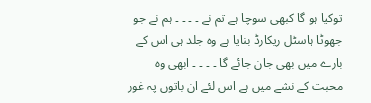توکیا ہو گا کبھی سوچا ہے تم نے ۔ ۔ ۔ ۔ ہم نے جو جھوٹا ہاسٹل ریکارڈ بنایا ہے وہ جلد ہی اس کے بارے میں بھی جان جائے گا ۔ ۔ ۔ ۔ ابھی وہ محبت کے نشے میں ہے اس لئے ان باتوں پہ غور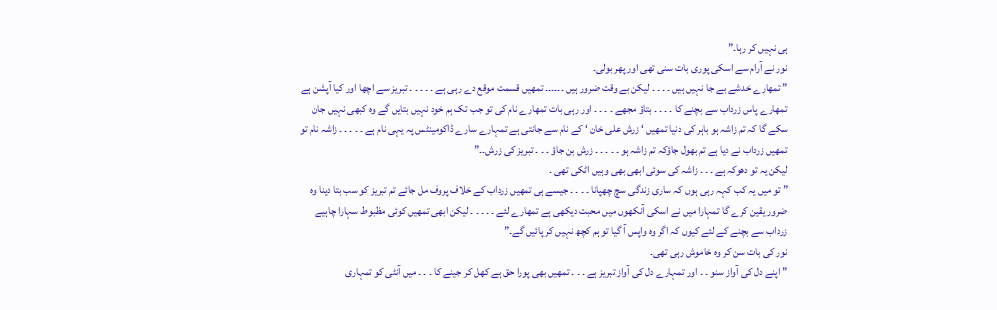ہی نہیں کر رہا۔”
نور نے آرام سے اسکی پوری بات سنی تھی اور پھر بولی۔
” تمھارے خدشے بے جا نہیں ہیں ۔ ۔ ۔ ۔ لیکن بے وقت ضرور ہیں ۔۔۔۔۔۔ تمھیں قسمت موقع دے رہی ہے ۔ ۔ ۔ ۔ ۔ تبریز سے اچھا اور کیا آپشن ہے تمھارے پاس زرداب سے بچنے کا ۔ ۔ ۔ ۔ بتاؤ مجھے ۔ ۔ ۔ ۔ اور رہی بات تمھارے نام کی تو جب تک ہم خود نہیں بتایں گے وہ کبھی نہیں جان سکے گا کہ تم زاشہ ہو باہر کی دنیا تمھیں ‘ زرش علی خان ‘ کے نام سے جانتی ہے تمہارے سارے ڈاکومینٹس پہ یہی نام ہے ۔ ۔ ۔ ۔ ۔ زاشہ نام تو تمھیں زرداب نے دیا ہے تم بھول جاؤکہ تم زاشہ ہو ۔ ۔ ۔ ۔ ۔ زرش بن جاؤ ۔ ۔ ۔ تبریز کی زرش۔۔”
لیکن یہ تو دھوکہ ہے ۔ ۔ ۔ زاشہ کی سوئی ابھی بھی وہیں اٹکی تھی ۔
” تو میں یہ کب کہہ رہی ہوں کہ ساری زندگی سچ چھپانا ۔ ۔ ۔ ۔ جیسے ہی تمھیں زرداب کے خلاف پروف مل جائے تم تبریز کو سب بتا دینا وہ ضرور یقین کرے گا تمہارا میں نے اسکی آنکھوں میں محبت دیکھی ہے تمھارے لئے ۔ ۔ ۔ ۔ ۔ لیکن ابھی تمھیں کوئی مظبوط سہارا چاہیے زرداب سے بچنے کے لئے کیوں کہ اگر وہ واپس آ گیا تو ہم کچھ نہیں کر پائیں گے۔”
نور کی بات سن کر وہ خاموش رہی تھی۔
” اپنے دل کی آواز سنو ۔ ۔ اور تمہارے دل کی آواز تبریز ہے ۔ ۔ ۔ تمھیں بھی پورا حق ہے کھل کر جینے کا ۔ ۔ ۔ میں آنٹی کو تمہاری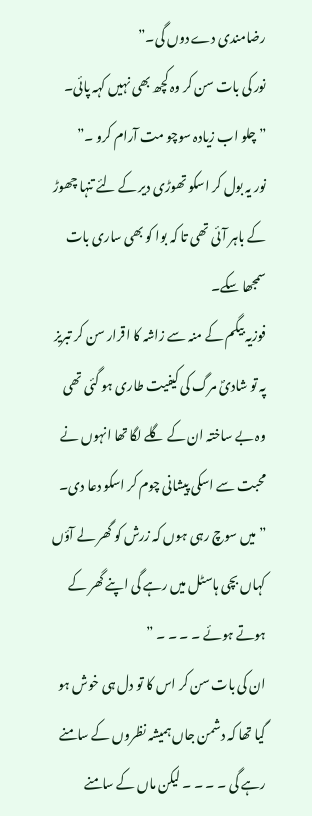رضامندی دے دوں گی۔”
نور کی بات سن کر وہ کچھ بھی نہیں کہہ پائی۔
” چلو اب زیادہ سوچو مت آرام کرو ۔”
نور یہ بول کر اسکو تھوڑی دیر کے لئے تنہا چھوڑ کے باہر آئی تھی تا کہ بوا کو بھی ساری بات سمجھا سکے۔
فوزیہ بیگم کے منہ سے زاشہ کا اقرار سن کر تبریز پہ تو شادیؐ مرگ کی کیفیت طاری ہو گئی تھی وہ بے ساختہ ان کے گلے لگا تھا انہوں نے محبت سے اسکی پیشانی چوم کر اسکو دعا دی۔
” میں سوچ رہی ہوں کہ زرش کو گھر لے آؤں کہاں بچی ہاسٹل میں رہے گی اپنے گھر کے ہوتے ہوئے ۔ ۔ ۔ ۔ ”
ان کی بات سن کر اس کا تو دل ہی خوش ہو گیا تھا کہ دشمن جاں ہمیشہ نظروں کے سامنے رہے گی ۔ ۔ ۔ ۔ لیکن ماں کے سامنے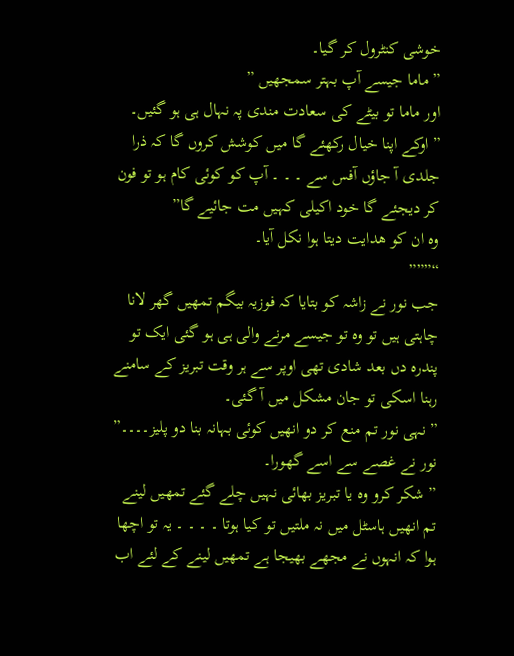خوشی کنٹرول کر گیا۔
” ماما جیسے آپ بہتر سمجھیں ”
اور ماما تو بیٹے کی سعادت مندی پہ نہال ہی ہو گئیں۔
” اوکے اپنا خیال رکھئے گا میں کوشش کروں گا کہ ذرا جلدی آ جاؤں آفس سے ۔ ۔ ۔ آپ کو کوئی کام ہو تو فون کر دیجئے گا خود اکیلی کہیں مت جائیے گا”
وہ ان کو ھدایت دیتا ہوا نکل آیا۔
“”””
جب نور نے زاشہ کو بتایا کہ فوزیہ بیگم تمھیں گھر لانا چاہتی ہیں تو وہ تو جیسے مرنے والی ہی ہو گئی ایک تو پندرہ دں بعد شادی تھی اوپر سے ہر وقت تبریز کے سامنے رہنا اسکی تو جان مشکل میں آ گئی۔
” نہی نور تم منع کر دو انھیں کوئی بہانہ بنا دو پلیز۔۔۔۔”
نور نے غصے سے اسے گھورا۔
” شکر کرو وہ یا تبریز بھائی نہیں چلے گئے تمھیں لینے تم انھیں ہاسٹل میں نہ ملتیں تو کیا ہوتا ۔ ۔ ۔ ۔ یہ تو اچھا ہوا کہ انہوں نے مجھے بھیجا ہے تمھیں لینے کے لئے اب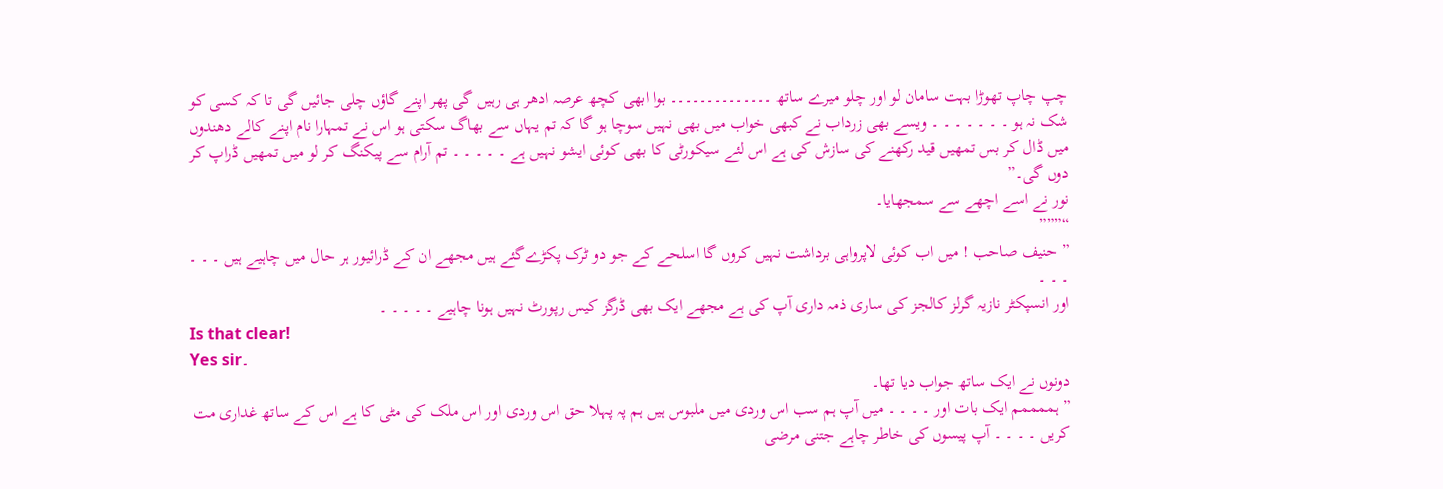چپ چاپ تھوڑا بہت سامان لو اور چلو میرے ساتھ ۔۔۔۔۔۔۔۔۔۔۔۔۔۔ بوا ابھی کچھ عرصہ ادھر ہی رہیں گی پھر اپنے گاؤں چلی جائیں گی تا کہ کسی کو شک نہ ہو ۔ ۔ ۔ ۔ ۔ ۔ ۔ ویسے بھی زرداب نے کبھی خواب میں بھی نہیں سوچا ہو گا کہ تم یہاں سے بھاگ سکتی ہو اس نے تمہارا نام اپنے کالے دھندوں میں ڈال کر بس تمھیں قید رکھنے کی سازش کی ہے اس لئے سیکورٹی کا بھی کوئی ایشو نہیں ہے ۔ ۔ ۔ ۔ ۔ تم آرام سے پیکنگ کر لو میں تمھیں ڈراپ کر دوں گی۔”
نور نے اسے اچھے سے سمجھایا۔
“”””
” حنیف صاحب ! میں اب کوئی لاپرواہی برداشت نہیں کروں گا اسلحے کے جو دو ٹرک پکڑےگئے ہیں مجھے ان کے ڈرائیور ہر حال میں چاہیے ہیں ۔ ۔ ۔ ۔ ۔ ۔
اور انسپکٹر نازیہ گرلز کالجز کی ساری ذمہ داری آپ کی ہے مجھے ایک بھی ڈرگز کیس رپورٹ نہیں ہونا چاہیے ۔ ۔ ۔ ۔ ۔
Is that clear!
Yes sir۔
دونوں نے ایک ساتھ جواب دیا تھا۔
” ہممممم ایک بات اور ۔ ۔ ۔ ۔ میں آپ ہم سب اس وردی میں ملبوس ہیں ہم پہ پہلا حق اس وردی اور اس ملک کی مٹی کا ہے اس کے ساتھ غداری مت کریں ۔ ۔ ۔ ۔ آپ پیسوں کی خاطر چاہے جتنی مرضی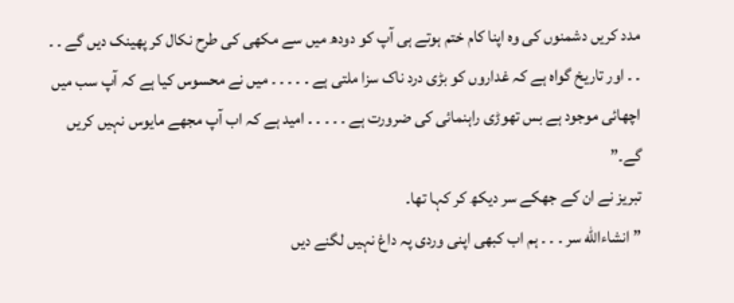مدد کریں دشمنوں کی وہ اپنا کام ختم ہوتے ہی آپ کو دودھ میں سے مکھی کی طرح نکال کر پھینک دیں گے ۔ ۔ ۔ ۔ اور تاریخ گواہ ہے کہ غداروں کو بڑی درد ناک سزا ملتی ہے ۔ ۔ ۔ ۔ ۔ میں نے محسوس کیا ہے کہ آپ سب میں اچھائی موجود ہے بس تھوڑی راہنمائی کی ضرورت ہے ۔ ۔ ۔ ۔ ۔ امید ہے کہ اب آپ مجھے مایوس نہیں کریں گے۔”
تبریز نے ان کے جھکے سر دیکھ کر کہا تھا۔
” انشاءاللّه سر ۔ ۔ ۔ ہم اب کبھی اپنی وردی پہ داغ نہیں لگنے دیں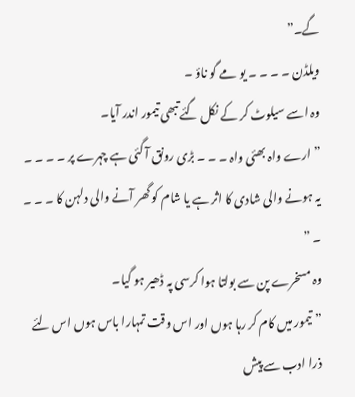گے۔”
ویلڈن ۔ ۔ ۔ ۔ یو مے گو ناؤ ۔
وہ اسے سیلوٹ کر کے نکل گئے تبھی تیمور اندر آیا۔
” ارے واہ بھئی واہ ۔ ۔ ۔ بڑی رونق آ گئی ہے چہرے پر ۔ ۔ ۔ ۔ یہ ہونے والی شادی کا اثر ہے یا شام کو گھر آنے والی دلہن کا ۔ ۔ ۔ ۔ ”
وہ مسخرے پن سے بولتا ہوا کرسی پہ ڈھیر ہو گیا۔
” تیمور میں کام کر رہا ہوں اور اس وقت تمہارا باس ہوں اس لئے ذرا ادب سے پیش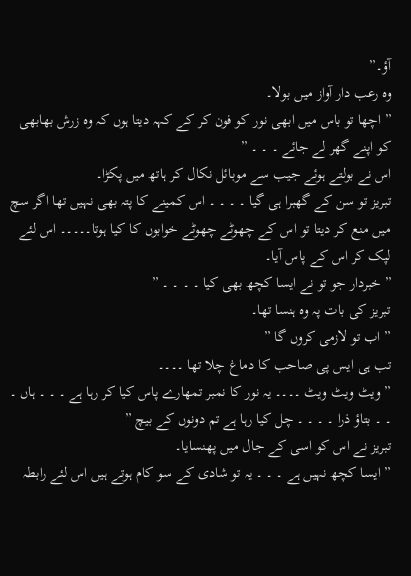آؤ۔”
وہ رعب دار آواز میں بولا۔
” اچھا تو باس میں ابھی نور کو فون کر کے کہہ دیتا ہوں کہ وہ زرش بھابھی کو اپنے گھر لے جائے ۔ ۔ ۔ ”
اس نے بولتے ہوئے جیب سے موبائل نکال کر ہاتھ میں پکڑا۔
تبریز تو سن کے گھبرا ہی گیا ۔ ۔ ۔ ۔ اس کمینے کا پتہ بھی نہیں تھا اگر سچ میں منع کر دیتا تو اس کے چھوٹے چھوٹے خوابوں کا کیا ہوتا۔۔۔۔۔ اس لئے لپک کر اس کے پاس آیا۔
” خبردار جو تو نے ایسا کچھ بھی کیا ۔ ۔ ۔ ۔ ”
تبریز کی بات پہ وہ ہنسا تھا۔
” اب تو لازمی کروں گا ”
تب ہی ایس پی صاحب کا دماغ چلا تھا ۔۔۔۔
” ویٹ ویٹ ویٹ ۔۔۔۔ یہ نور کا نمبر تمھارے پاس کیا کر رہا ہے ۔ ۔ ۔ ہاں ۔ ۔ ۔ بتاؤ ذرا ۔ ۔ ۔ ۔ چل کیا رہا ہے تم دونوں کے بیچ ”
تبریز نے اس کو اسی کے جال میں پھنسایا۔
” ایسا کچھ نہیں ہے ۔ ۔ ۔ یہ تو شادی کے سو کام ہوتے ہیں اس لئے رابطہ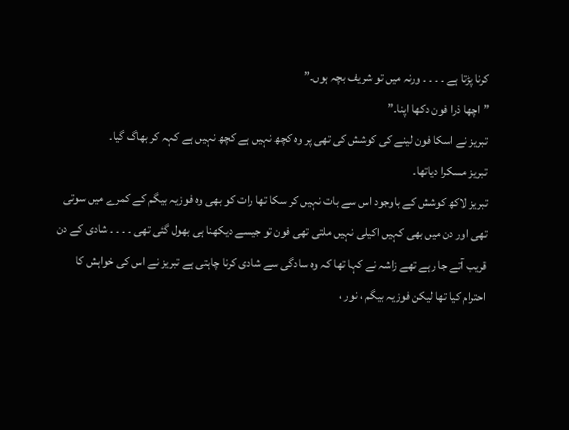کرنا پڑتا ہے ۔ ۔ ۔ ۔ ورنہ میں تو شریف بچہ ہوں۔”
” اچھا ذرا فون دکھا اپنا۔”
تبریز نے اسکا فون لینے کی کوشش کی تھی پر وہ کچھ نہیں ہے کچھ نہیں ہے کہہ کر بھاگ گیا۔
تبریز مسکرا دیاتھا۔
تبریز لاکھ کوشش کے باوجود اس سے بات نہیں کر سکا تھا رات کو بھی وہ فوزیہ بیگم کے کمرے میں سوتی تھی اور دن میں بھی کہیں اکیلی نہیں ملتی تھی فون تو جیسے دیکھنا ہی بھول گئی تھی ۔ ۔ ۔ ۔ شادی کے دن قریب آتے جا رہے تھے زاشہ نے کہا تھا کہ وہ سادگی سے شادی کرنا چاہتی ہے تبریز نے اس کی خواہش کا احترام کیا تھا لیکن فوزیہ بیگم ، نور ،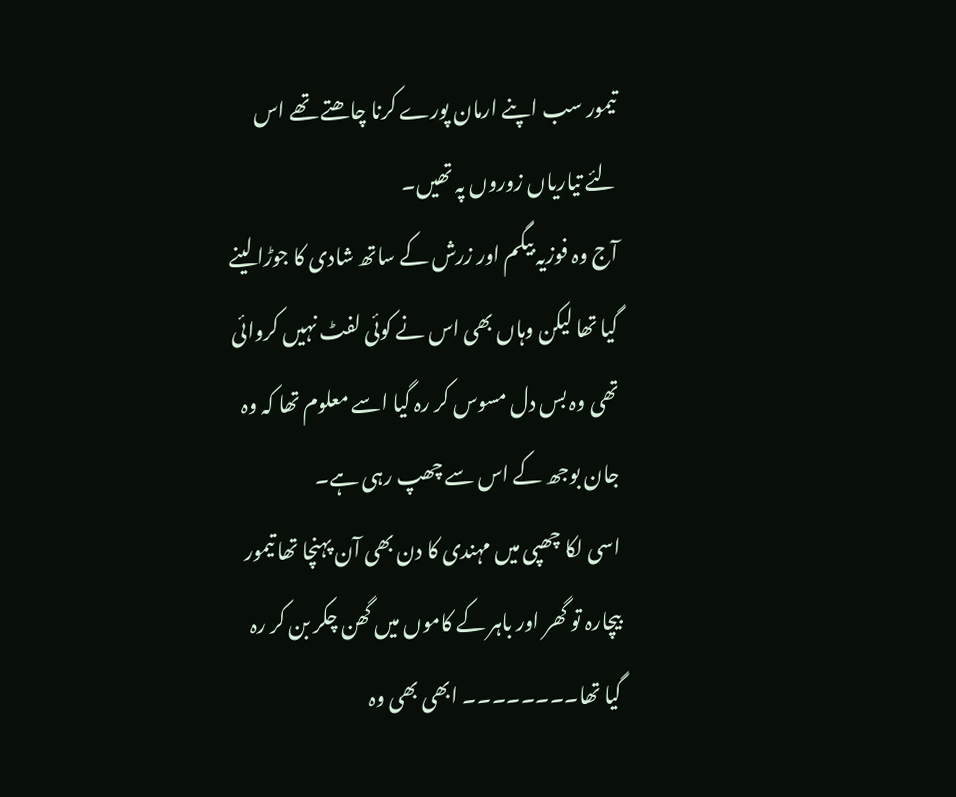تیمور سب اپنے ارمان پورے کرنا چاھتے تھے اس لئے تیاریاں زوروں پہ تھیں۔
آج وہ فوزیہ بیگم اور زرش کے ساتھ شادی کا جوڑا لینے گیا تھا لیکن وہاں بھی اس نے کوئی لفٹ نہیں کروائی تھی وہ بس دل مسوس کر رہ گیا اسے معلوم تھا کہ وہ جان بوجھ کے اس سے چھپ رہی ہے۔
اسی لکا چھپی میں مہندی کا دن بھی آن پہنچا تھا تیمور بیچارہ تو گھر اور باہر کے کاموں میں گھن چکر بن کر رہ گیا تھا۔۔۔۔۔۔۔۔ ابھی بھی وہ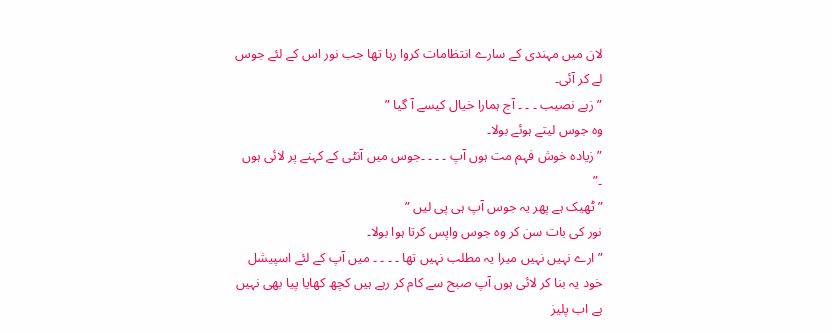لان میں مہندی کے سارے انتظامات کروا رہا تھا جب نور اس کے لئے جوس لے کر آئی۔
” زہے نصیب ۔ ۔ ۔ آج ہمارا خیال کیسے آ گیا ”
وہ جوس لیتے ہوئے بولا۔
” زیادہ خوش فہم مت ہوں آپ ۔ ۔ ۔ ۔جوس میں آنٹی کے کہنے پر لائی ہوں ۔”
” ٹھیک ہے پھر یہ جوس آپ ہی پی لیں ”
نور کی بات سن کر وہ جوس واپس کرتا ہوا بولا۔
” ارے نہیں نہیں میرا یہ مطلب نہیں تھا ۔ ۔ ۔ ۔ میں آپ کے لئے اسپیشل خود یہ بنا کر لائی ہوں آپ صبح سے کام کر رہے ہیں کچھ کھایا پیا بھی نہیں ہے اب پلیز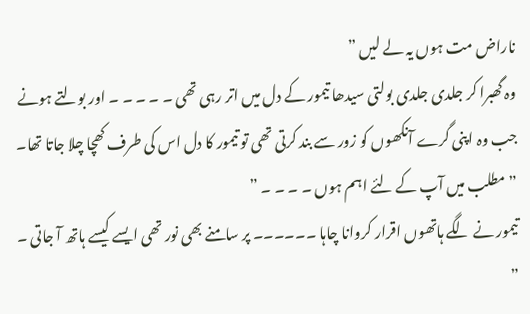ناراض مت ہوں یہ لے لیں ”
وہ گھبرا کر جلدی جلدی بولتی سیدھا تیمور کے دل میں اتر رہی تھی ۔ ۔ ۔ ۔ ۔ اور بولتے ہونے جب وہ اپنی گرے آنکھوں کو زور سے بند کرتی تھی تو تیمور کا دل اس کی طرف کھچا چلا جاتا تھا۔
” مطلب میں آپ کے لئے اہم ہوں ۔ ۔ ۔ ۔ ”
تیمور نے لگے ہاتھوں اقرار کروانا چاہا ۔۔۔۔۔۔ پر سامنے بھی نور تھی ایسے کیسے ہاتھ آ جاتی ۔
”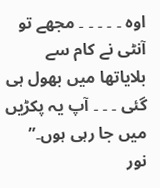اوہ ۔ ۔ ۔ ۔ ۔ مجھے تو آنٹی نے کام سے بلایاتھا میں بھول ہی گئی ۔ ۔ ۔ آپ یہ پکڑیں میں جا رہی ہوں۔”
نور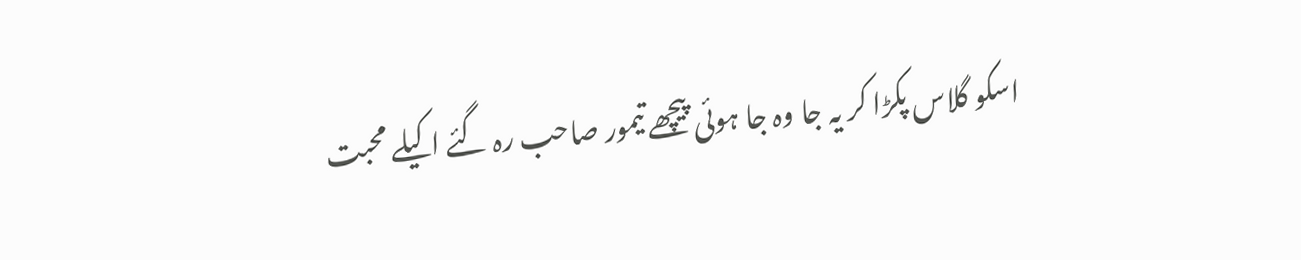اسکو گلاس پکڑا کر یہ جا وہ جا ہوئی پیچھے تیمور صاحب رہ گئے اکیلے محبت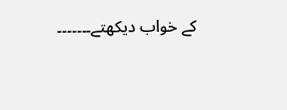کے خواب دیکھتے۔۔۔۔۔۔۔